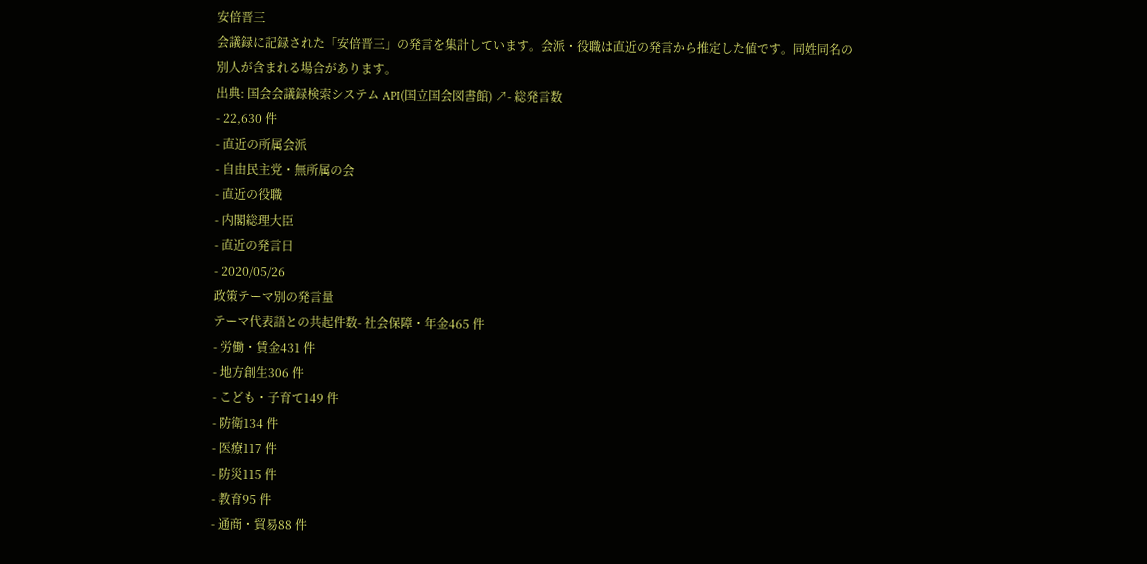安倍晋三
会議録に記録された「安倍晋三」の発言を集計しています。会派・役職は直近の発言から推定した値です。同姓同名の別人が含まれる場合があります。
出典: 国会会議録検索システム API(国立国会図書館) ↗- 総発言数
- 22,630 件
- 直近の所属会派
- 自由民主党・無所属の会
- 直近の役職
- 内閣総理大臣
- 直近の発言日
- 2020/05/26
政策テーマ別の発言量
テーマ代表語との共起件数- 社会保障・年金465 件
- 労働・賃金431 件
- 地方創生306 件
- こども・子育て149 件
- 防衛134 件
- 医療117 件
- 防災115 件
- 教育95 件
- 通商・貿易88 件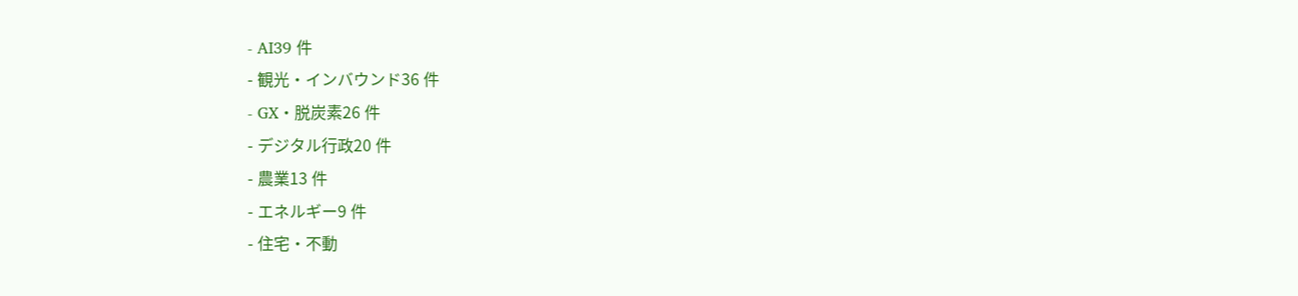- AI39 件
- 観光・インバウンド36 件
- GX・脱炭素26 件
- デジタル行政20 件
- 農業13 件
- エネルギー9 件
- 住宅・不動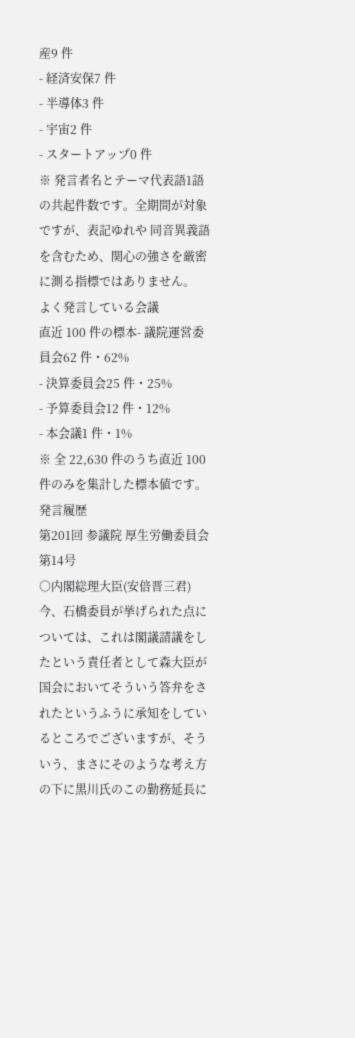産9 件
- 経済安保7 件
- 半導体3 件
- 宇宙2 件
- スタートアップ0 件
※ 発言者名とテーマ代表語1語の共起件数です。全期間が対象ですが、表記ゆれや 同音異義語を含むため、関心の強さを厳密に測る指標ではありません。
よく発言している会議
直近 100 件の標本- 議院運営委員会62 件・62%
- 決算委員会25 件・25%
- 予算委員会12 件・12%
- 本会議1 件・1%
※ 全 22,630 件のうち直近 100 件のみを集計した標本値です。
発言履歴
第201回 参議院 厚生労働委員会 第14号
○内閣総理大臣(安倍晋三君) 今、石橋委員が挙げられた点については、これは閣議請議をしたという責任者として森大臣が国会においてそういう答弁をされたというふうに承知をしているところでございますが、そういう、まさにそのような考え方の下に黒川氏のこの勤務延長に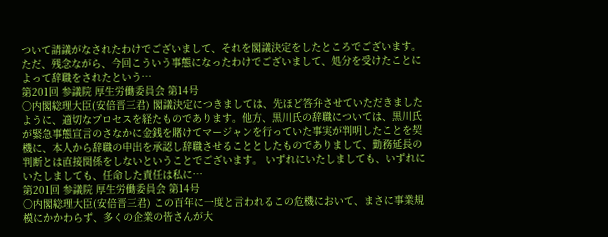ついて請議がなされたわけでございまして、それを閣議決定をしたところでございます。 ただ、残念ながら、今回こういう事態になったわけでございまして、処分を受けたことによって辞職をされたという…
第201回 参議院 厚生労働委員会 第14号
○内閣総理大臣(安倍晋三君) 閣議決定につきましては、先ほど答弁させていただきましたように、適切なプロセスを経たものであります。他方、黒川氏の辞職については、黒川氏が緊急事態宣言のさなかに金銭を賭けてマージャンを行っていた事実が判明したことを契機に、本人から辞職の申出を承認し辞職させることとしたものでありまして、勤務延長の判断とは直接関係をしないということでございます。 いずれにいたしましても、いずれにいたしましても、任命した責任は私に…
第201回 参議院 厚生労働委員会 第14号
○内閣総理大臣(安倍晋三君) この百年に一度と言われるこの危機において、まさに事業規模にかかわらず、多くの企業の皆さんが大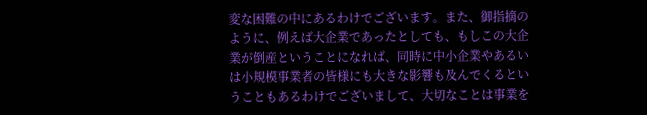変な困難の中にあるわけでございます。また、御指摘のように、例えば大企業であったとしても、もしこの大企業が倒産ということになれば、同時に中小企業やあるいは小規模事業者の皆様にも大きな影響も及んでくるということもあるわけでございまして、大切なことは事業を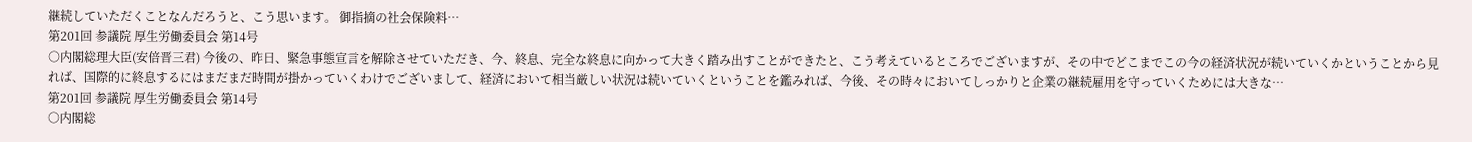継続していただくことなんだろうと、こう思います。 御指摘の社会保険料…
第201回 参議院 厚生労働委員会 第14号
○内閣総理大臣(安倍晋三君) 今後の、昨日、緊急事態宣言を解除させていただき、今、終息、完全な終息に向かって大きく踏み出すことができたと、こう考えているところでございますが、その中でどこまでこの今の経済状況が続いていくかということから見れば、国際的に終息するにはまだまだ時間が掛かっていくわけでございまして、経済において相当厳しい状況は続いていくということを鑑みれば、今後、その時々においてしっかりと企業の継続雇用を守っていくためには大きな…
第201回 参議院 厚生労働委員会 第14号
○内閣総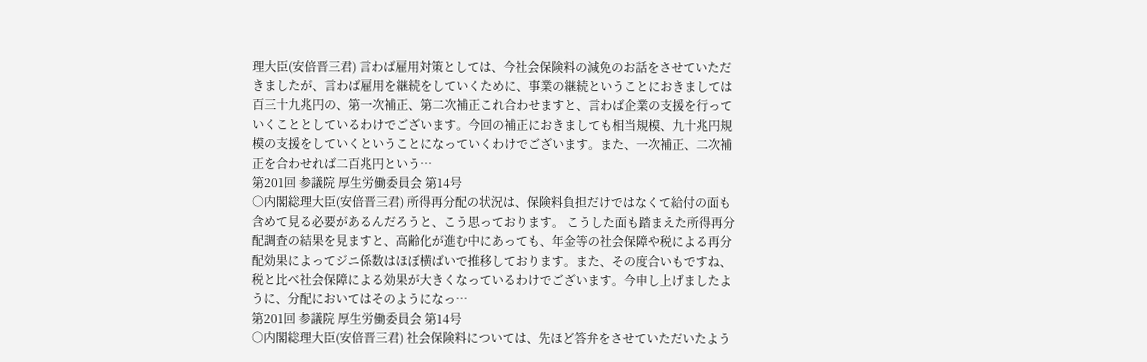理大臣(安倍晋三君) 言わば雇用対策としては、今社会保険料の減免のお話をさせていただきましたが、言わば雇用を継続をしていくために、事業の継続ということにおきましては百三十九兆円の、第一次補正、第二次補正これ合わせますと、言わば企業の支援を行っていくこととしているわけでございます。今回の補正におきましても相当規模、九十兆円規模の支援をしていくということになっていくわけでございます。また、一次補正、二次補正を合わせれば二百兆円という…
第201回 参議院 厚生労働委員会 第14号
○内閣総理大臣(安倍晋三君) 所得再分配の状況は、保険料負担だけではなくて給付の面も含めて見る必要があるんだろうと、こう思っております。 こうした面も踏まえた所得再分配調査の結果を見ますと、高齢化が進む中にあっても、年金等の社会保障や税による再分配効果によってジニ係数はほぼ横ばいで推移しております。また、その度合いもですね、税と比べ社会保障による効果が大きくなっているわけでございます。今申し上げましたように、分配においてはそのようになっ…
第201回 参議院 厚生労働委員会 第14号
○内閣総理大臣(安倍晋三君) 社会保険料については、先ほど答弁をさせていただいたよう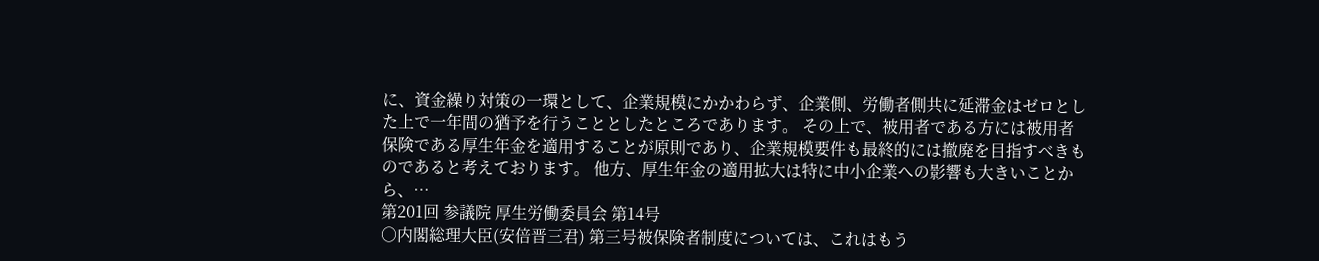に、資金繰り対策の一環として、企業規模にかかわらず、企業側、労働者側共に延滞金はゼロとした上で一年間の猶予を行うこととしたところであります。 その上で、被用者である方には被用者保険である厚生年金を適用することが原則であり、企業規模要件も最終的には撤廃を目指すべきものであると考えております。 他方、厚生年金の適用拡大は特に中小企業への影響も大きいことから、…
第201回 参議院 厚生労働委員会 第14号
○内閣総理大臣(安倍晋三君) 第三号被保険者制度については、これはもう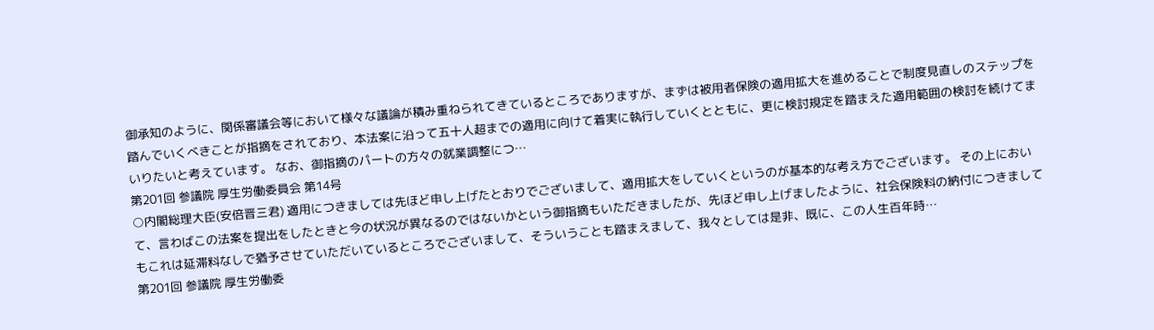御承知のように、関係審議会等において様々な議論が積み重ねられてきているところでありますが、まずは被用者保険の適用拡大を進めることで制度見直しのステップを踏んでいくべきことが指摘をされており、本法案に沿って五十人超までの適用に向けて着実に執行していくとともに、更に検討規定を踏まえた適用範囲の検討を続けてまいりたいと考えています。 なお、御指摘のパートの方々の就業調整につ…
第201回 参議院 厚生労働委員会 第14号
○内閣総理大臣(安倍晋三君) 適用につきましては先ほど申し上げたとおりでございまして、適用拡大をしていくというのが基本的な考え方でございます。 その上において、言わばこの法案を提出をしたときと今の状況が異なるのではないかという御指摘もいただきましたが、先ほど申し上げましたように、社会保険料の納付につきましてもこれは延滞料なしで猶予させていただいているところでございまして、そういうことも踏まえまして、我々としては是非、既に、この人生百年時…
第201回 参議院 厚生労働委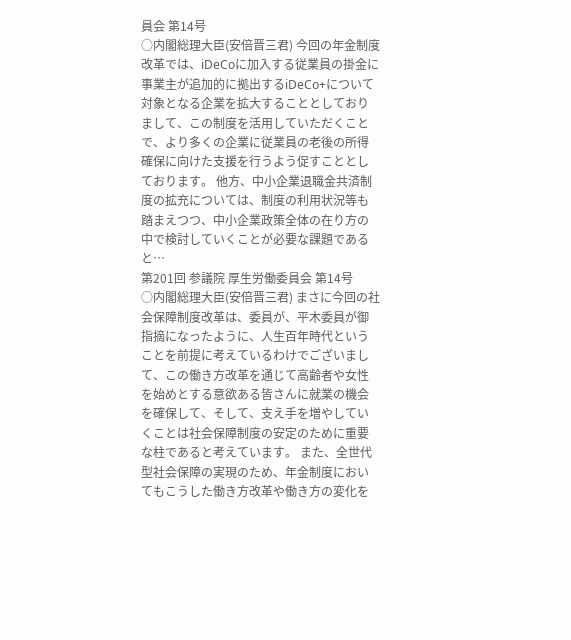員会 第14号
○内閣総理大臣(安倍晋三君) 今回の年金制度改革では、iDeCoに加入する従業員の掛金に事業主が追加的に拠出するiDeCo+について対象となる企業を拡大することとしておりまして、この制度を活用していただくことで、より多くの企業に従業員の老後の所得確保に向けた支援を行うよう促すこととしております。 他方、中小企業退職金共済制度の拡充については、制度の利用状況等も踏まえつつ、中小企業政策全体の在り方の中で検討していくことが必要な課題であると…
第201回 参議院 厚生労働委員会 第14号
○内閣総理大臣(安倍晋三君) まさに今回の社会保障制度改革は、委員が、平木委員が御指摘になったように、人生百年時代ということを前提に考えているわけでございまして、この働き方改革を通じて高齢者や女性を始めとする意欲ある皆さんに就業の機会を確保して、そして、支え手を増やしていくことは社会保障制度の安定のために重要な柱であると考えています。 また、全世代型社会保障の実現のため、年金制度においてもこうした働き方改革や働き方の変化を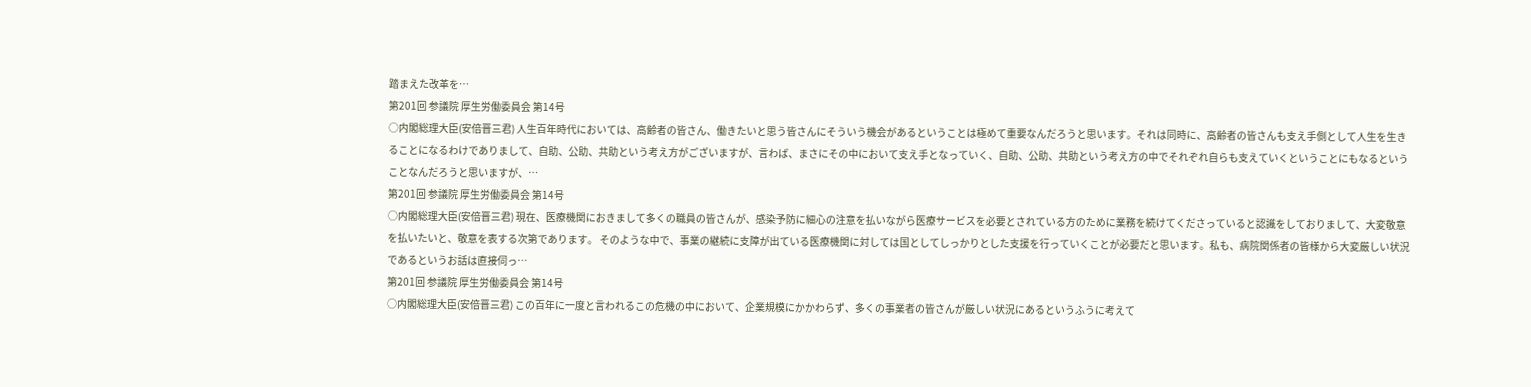踏まえた改革を…
第201回 参議院 厚生労働委員会 第14号
○内閣総理大臣(安倍晋三君) 人生百年時代においては、高齢者の皆さん、働きたいと思う皆さんにそういう機会があるということは極めて重要なんだろうと思います。それは同時に、高齢者の皆さんも支え手側として人生を生きることになるわけでありまして、自助、公助、共助という考え方がございますが、言わば、まさにその中において支え手となっていく、自助、公助、共助という考え方の中でそれぞれ自らも支えていくということにもなるということなんだろうと思いますが、…
第201回 参議院 厚生労働委員会 第14号
○内閣総理大臣(安倍晋三君) 現在、医療機関におきまして多くの職員の皆さんが、感染予防に細心の注意を払いながら医療サービスを必要とされている方のために業務を続けてくださっていると認識をしておりまして、大変敬意を払いたいと、敬意を表する次第であります。 そのような中で、事業の継続に支障が出ている医療機関に対しては国としてしっかりとした支援を行っていくことが必要だと思います。私も、病院関係者の皆様から大変厳しい状況であるというお話は直接伺っ…
第201回 参議院 厚生労働委員会 第14号
○内閣総理大臣(安倍晋三君) この百年に一度と言われるこの危機の中において、企業規模にかかわらず、多くの事業者の皆さんが厳しい状況にあるというふうに考えて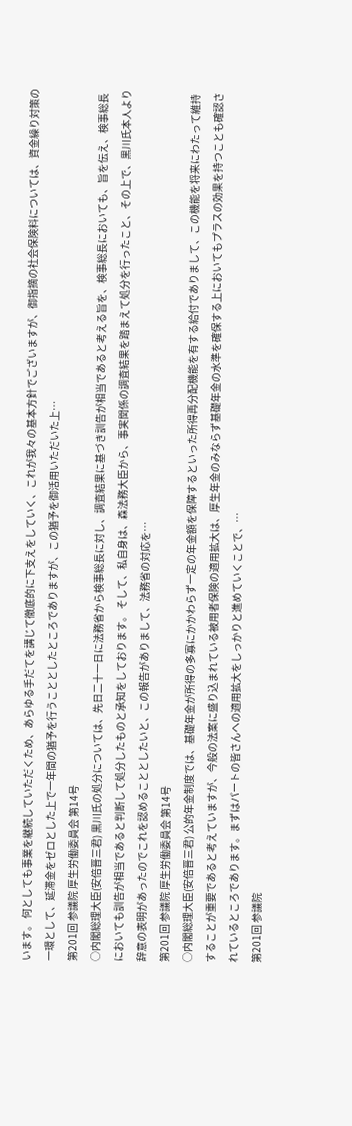います。 何としても事業を継続していただくため、あらゆる手だてを講じて徹底的に下支えをしていく、これが我々の基本方針でございますが、御指摘の社会保険料については、資金繰り対策の一環として、延滞金をゼロとした上で一年間の猶予を行うこととしたところでありますが、この猶予を御活用いただいた上…
第201回 参議院 厚生労働委員会 第14号
○内閣総理大臣(安倍晋三君) 黒川氏の処分については、先日二十一日に法務省から検事総長に対し、調査結果に基づき訓告が相当であると考える旨を、検事総長においても、旨を伝え、検事総長においても訓告が相当であると判断して処分したものと承知をしております。 そして、私自身は、森法務大臣から、事実関係の調査結果を踏まえて処分を行ったこと、その上で、黒川氏本人より辞意の表明があったのでこれを認めることとしたいと、この報告がありまして、法務省の対応を…
第201回 参議院 厚生労働委員会 第14号
○内閣総理大臣(安倍晋三君) 公的年金制度では、基礎年金が所得の多寡にかかわらず一定の年金額を保障するといった所得再分配機能を有する給付でありまして、この機能を将来にわたって維持することが重要であると考えていますが、今般の法案に盛り込まれている被用者保険の適用拡大は、厚生年金のみならず基礎年金の水準を確保する上においてもプラスの効果を持つことも確認されているところであります。まずはパートの皆さんへの適用拡大をしっかりと進めていくことで、…
第201回 参議院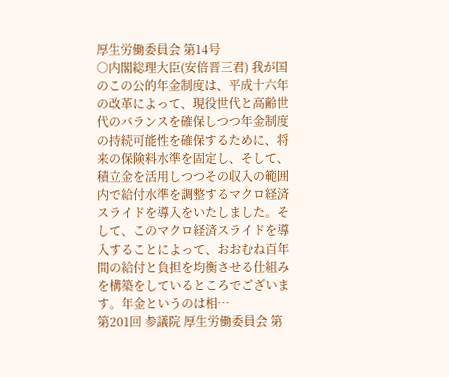厚生労働委員会 第14号
○内閣総理大臣(安倍晋三君) 我が国のこの公的年金制度は、平成十六年の改革によって、現役世代と高齢世代のバランスを確保しつつ年金制度の持続可能性を確保するために、将来の保険料水準を固定し、そして、積立金を活用しつつその収入の範囲内で給付水準を調整するマクロ経済スライドを導入をいたしました。そして、このマクロ経済スライドを導入することによって、おおむね百年間の給付と負担を均衡させる仕組みを構築をしているところでございます。年金というのは相…
第201回 参議院 厚生労働委員会 第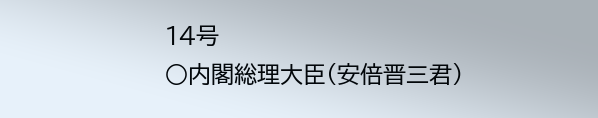14号
○内閣総理大臣(安倍晋三君)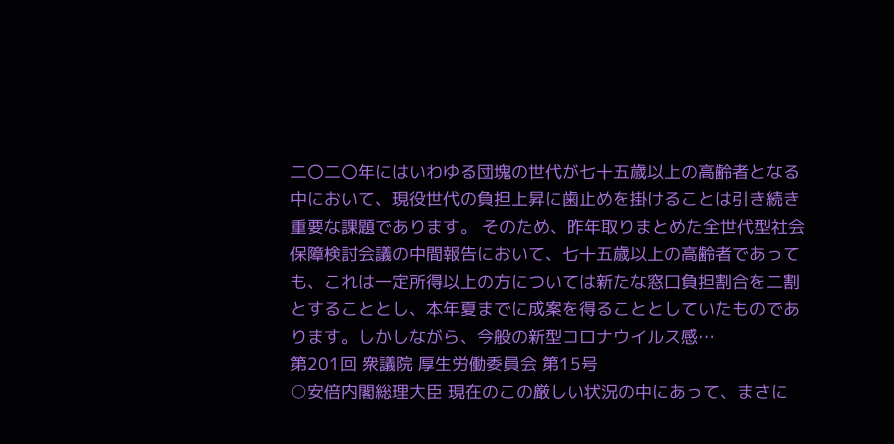二〇二〇年にはいわゆる団塊の世代が七十五歳以上の高齢者となる中において、現役世代の負担上昇に歯止めを掛けることは引き続き重要な課題であります。 そのため、昨年取りまとめた全世代型社会保障検討会議の中間報告において、七十五歳以上の高齢者であっても、これは一定所得以上の方については新たな窓口負担割合を二割とすることとし、本年夏までに成案を得ることとしていたものであります。しかしながら、今般の新型コロナウイルス感…
第201回 衆議院 厚生労働委員会 第15号
○安倍内閣総理大臣 現在のこの厳しい状況の中にあって、まさに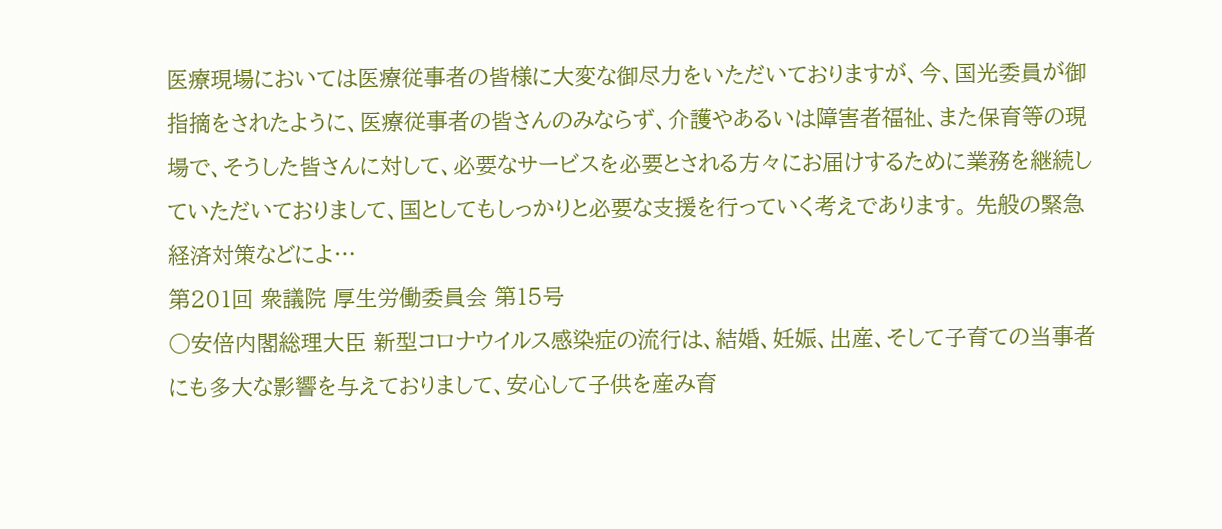医療現場においては医療従事者の皆様に大変な御尽力をいただいておりますが、今、国光委員が御指摘をされたように、医療従事者の皆さんのみならず、介護やあるいは障害者福祉、また保育等の現場で、そうした皆さんに対して、必要なサービスを必要とされる方々にお届けするために業務を継続していただいておりまして、国としてもしっかりと必要な支援を行っていく考えであります。 先般の緊急経済対策などによ…
第201回 衆議院 厚生労働委員会 第15号
○安倍内閣総理大臣 新型コロナウイルス感染症の流行は、結婚、妊娠、出産、そして子育ての当事者にも多大な影響を与えておりまして、安心して子供を産み育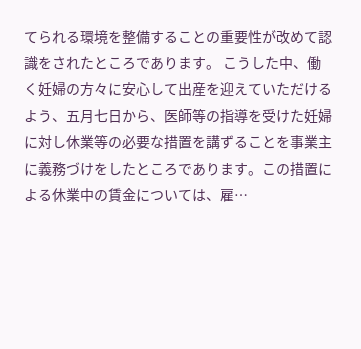てられる環境を整備することの重要性が改めて認識をされたところであります。 こうした中、働く妊婦の方々に安心して出産を迎えていただけるよう、五月七日から、医師等の指導を受けた妊婦に対し休業等の必要な措置を講ずることを事業主に義務づけをしたところであります。この措置による休業中の賃金については、雇…